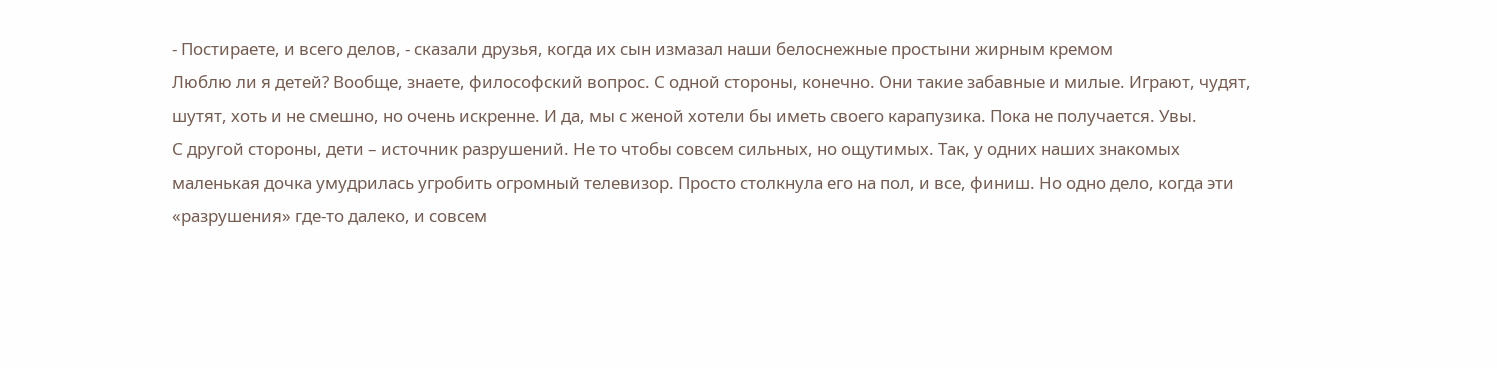- Постираете, и всего делов, - сказали друзья, когда их сын измазал наши белоснежные простыни жирным кремом
Люблю ли я детей? Вообще, знаете, философский вопрос. С одной стороны, конечно. Они такие забавные и милые. Играют, чудят, шутят, хоть и не смешно, но очень искренне. И да, мы с женой хотели бы иметь своего карапузика. Пока не получается. Увы.
С другой стороны, дети – источник разрушений. Не то чтобы совсем сильных, но ощутимых. Так, у одних наших знакомых маленькая дочка умудрилась угробить огромный телевизор. Просто столкнула его на пол, и все, финиш. Но одно дело, когда эти «разрушения» где-то далеко, и совсем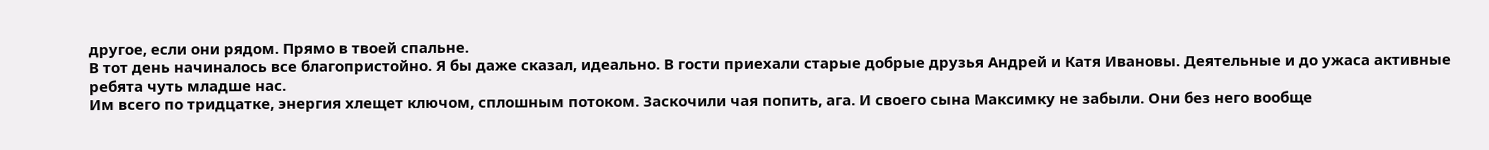другое, если они рядом. Прямо в твоей спальне.
В тот день начиналось все благопристойно. Я бы даже сказал, идеально. В гости приехали старые добрые друзья Андрей и Катя Ивановы. Деятельные и до ужаса активные ребята чуть младше нас.
Им всего по тридцатке, энергия хлещет ключом, сплошным потоком. Заскочили чая попить, ага. И своего сына Максимку не забыли. Они без него вообще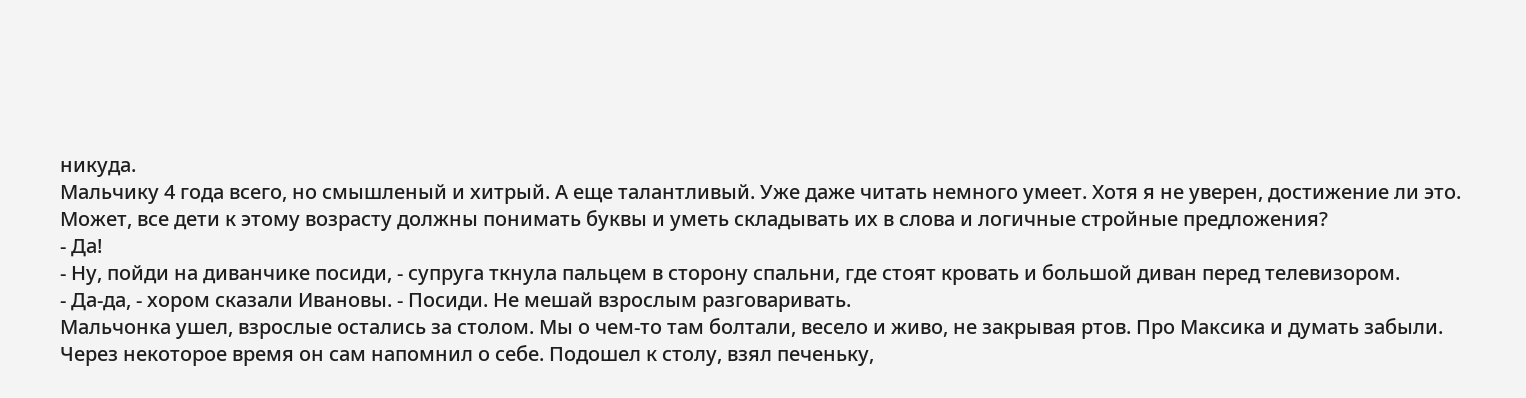никуда.
Мальчику 4 года всего, но смышленый и хитрый. А еще талантливый. Уже даже читать немного умеет. Хотя я не уверен, достижение ли это. Может, все дети к этому возрасту должны понимать буквы и уметь складывать их в слова и логичные стройные предложения?
- Да!
- Ну, пойди на диванчике посиди, - супруга ткнула пальцем в сторону спальни, где стоят кровать и большой диван перед телевизором.
- Да-да, - хором сказали Ивановы. - Посиди. Не мешай взрослым разговаривать.
Мальчонка ушел, взрослые остались за столом. Мы о чем-то там болтали, весело и живо, не закрывая ртов. Про Максика и думать забыли.
Через некоторое время он сам напомнил о себе. Подошел к столу, взял печеньку,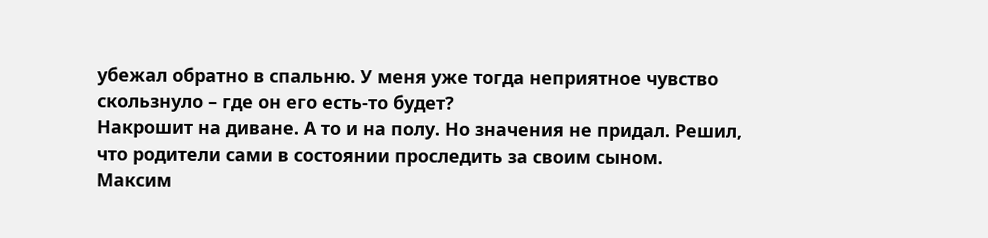убежал обратно в спальню. У меня уже тогда неприятное чувство скользнуло – где он его есть-то будет?
Накрошит на диване. А то и на полу. Но значения не придал. Решил, что родители сами в состоянии проследить за своим сыном.
Максим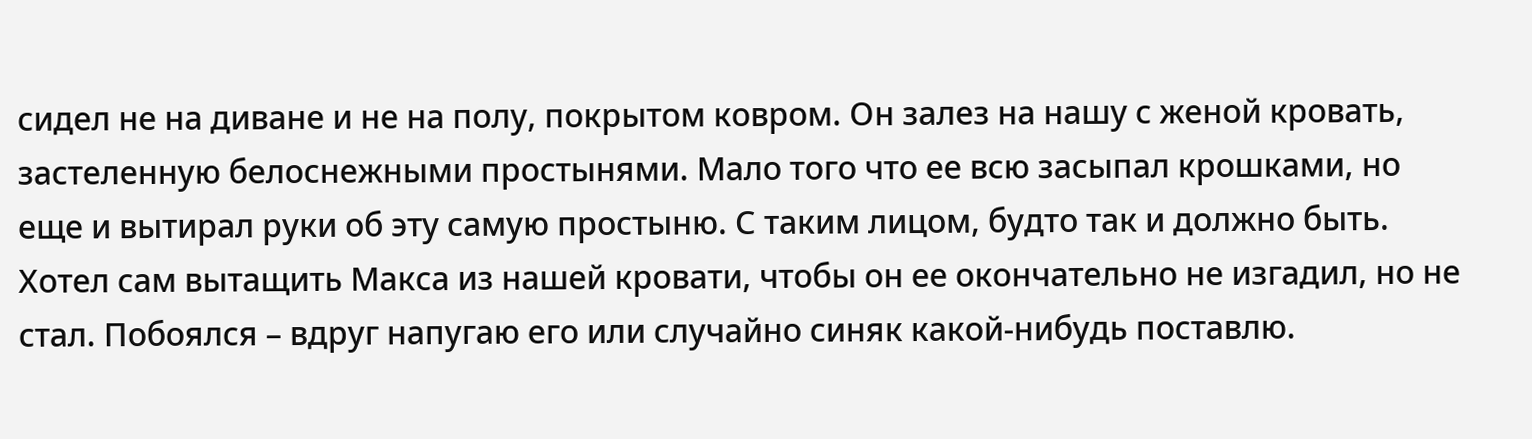сидел не на диване и не на полу, покрытом ковром. Он залез на нашу с женой кровать, застеленную белоснежными простынями. Мало того что ее всю засыпал крошками, но еще и вытирал руки об эту самую простыню. С таким лицом, будто так и должно быть.
Хотел сам вытащить Макса из нашей кровати, чтобы он ее окончательно не изгадил, но не стал. Побоялся – вдруг напугаю его или случайно синяк какой-нибудь поставлю.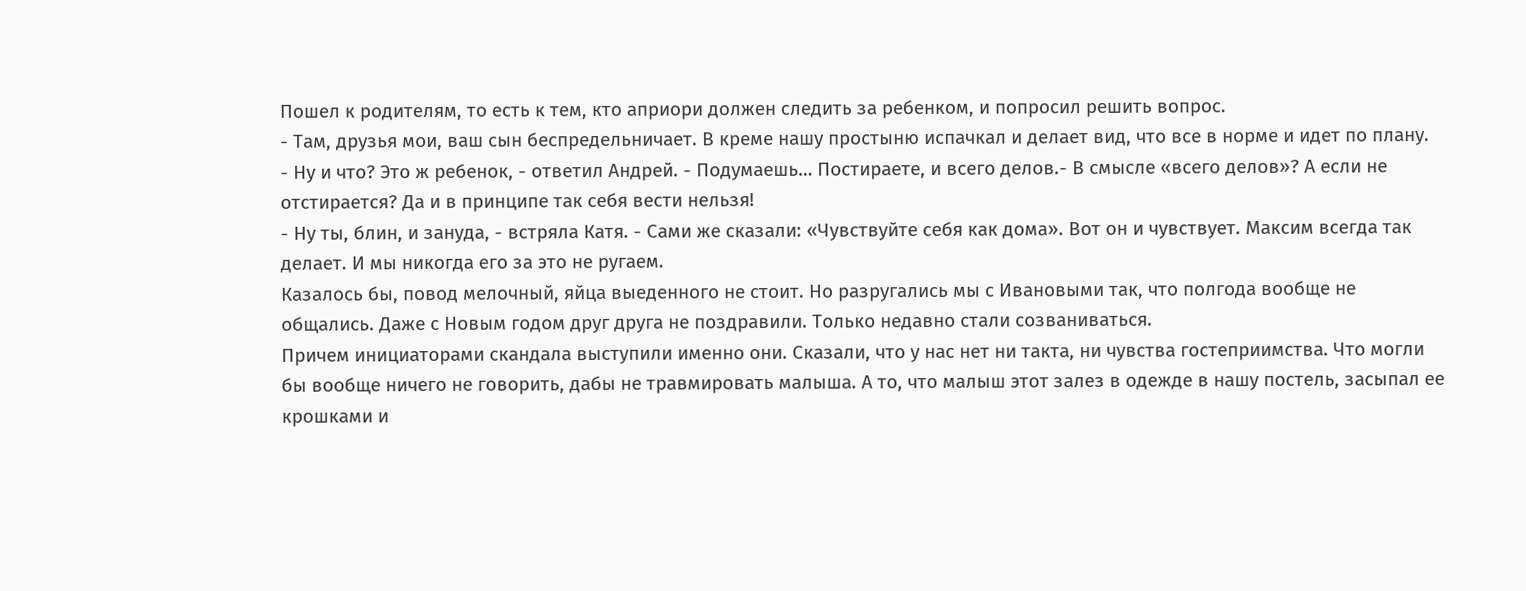Пошел к родителям, то есть к тем, кто априори должен следить за ребенком, и попросил решить вопрос.
- Там, друзья мои, ваш сын беспредельничает. В креме нашу простыню испачкал и делает вид, что все в норме и идет по плану.
- Ну и что? Это ж ребенок, - ответил Андрей. - Подумаешь… Постираете, и всего делов.- В смысле «всего делов»? А если не отстирается? Да и в принципе так себя вести нельзя!
- Ну ты, блин, и зануда, - встряла Катя. - Сами же сказали: «Чувствуйте себя как дома». Вот он и чувствует. Максим всегда так делает. И мы никогда его за это не ругаем.
Казалось бы, повод мелочный, яйца выеденного не стоит. Но разругались мы с Ивановыми так, что полгода вообще не общались. Даже с Новым годом друг друга не поздравили. Только недавно стали созваниваться.
Причем инициаторами скандала выступили именно они. Сказали, что у нас нет ни такта, ни чувства гостеприимства. Что могли бы вообще ничего не говорить, дабы не травмировать малыша. А то, что малыш этот залез в одежде в нашу постель, засыпал ее крошками и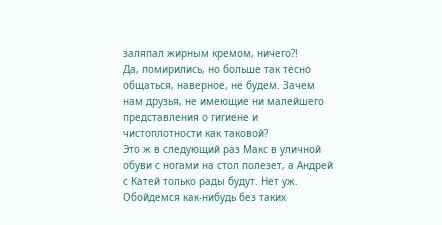заляпал жирным кремом, ничего?!
Да, помирились, но больше так тесно общаться, наверное, не будем. Зачем нам друзья, не имеющие ни малейшего представления о гигиене и чистоплотности как таковой?
Это ж в следующий раз Макс в уличной обуви с ногами на стол полезет, а Андрей с Катей только рады будут. Нет уж. Обойдемся как-нибудь без таких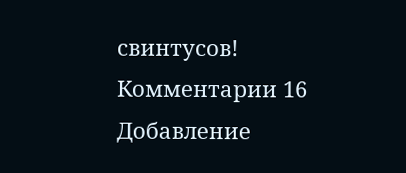свинтусов!
Комментарии 16
Добавление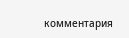комментария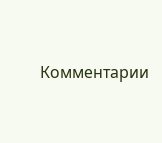Комментарии